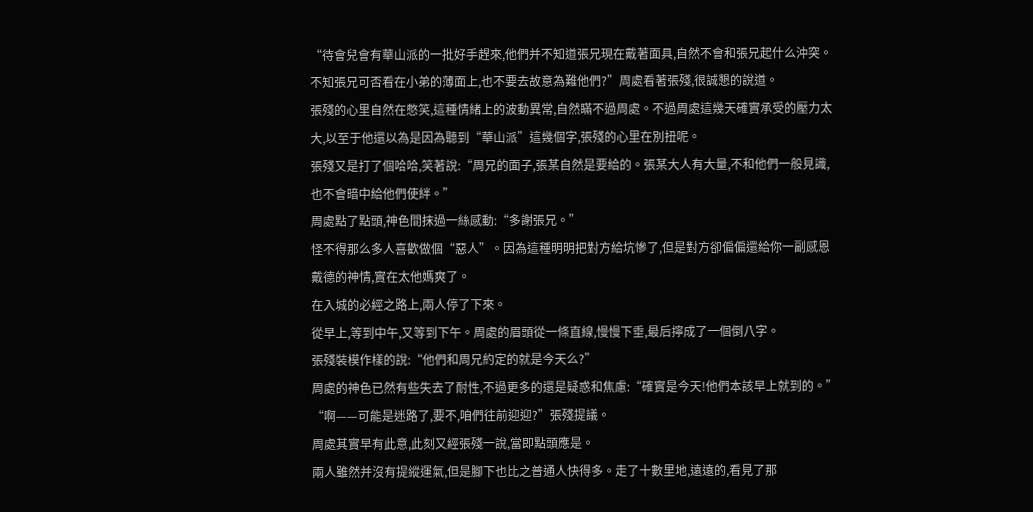“待會兒會有華山派的一批好手趕來,他們并不知道張兄現在戴著面具,自然不會和張兄起什么沖突。不知張兄可否看在小弟的薄面上,也不要去故意為難他們?”周處看著張殘,很誠懇的說道。
張殘的心里自然在憋笑,這種情緒上的波動異常,自然瞞不過周處。不過周處這幾天確實承受的壓力太大,以至于他還以為是因為聽到“華山派”這幾個字,張殘的心里在別扭呢。
張殘又是打了個哈哈,笑著說:“周兄的面子,張某自然是要給的。張某大人有大量,不和他們一般見識,也不會暗中給他們使絆。”
周處點了點頭,神色間抹過一絲感動:“多謝張兄。”
怪不得那么多人喜歡做個“惡人”。因為這種明明把對方給坑慘了,但是對方卻偏偏還給你一副感恩戴德的神情,實在太他媽爽了。
在入城的必經之路上,兩人停了下來。
從早上,等到中午,又等到下午。周處的眉頭從一條直線,慢慢下垂,最后擰成了一個倒八字。
張殘裝模作樣的說:“他們和周兄約定的就是今天么?”
周處的神色已然有些失去了耐性,不過更多的還是疑惑和焦慮:“確實是今天!他們本該早上就到的。”
“啊——可能是迷路了,要不,咱們往前迎迎?”張殘提議。
周處其實早有此意,此刻又經張殘一說,當即點頭應是。
兩人雖然并沒有提縱運氣,但是腳下也比之普通人快得多。走了十數里地,遠遠的,看見了那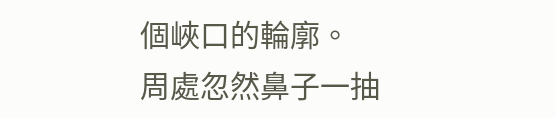個峽口的輪廓。
周處忽然鼻子一抽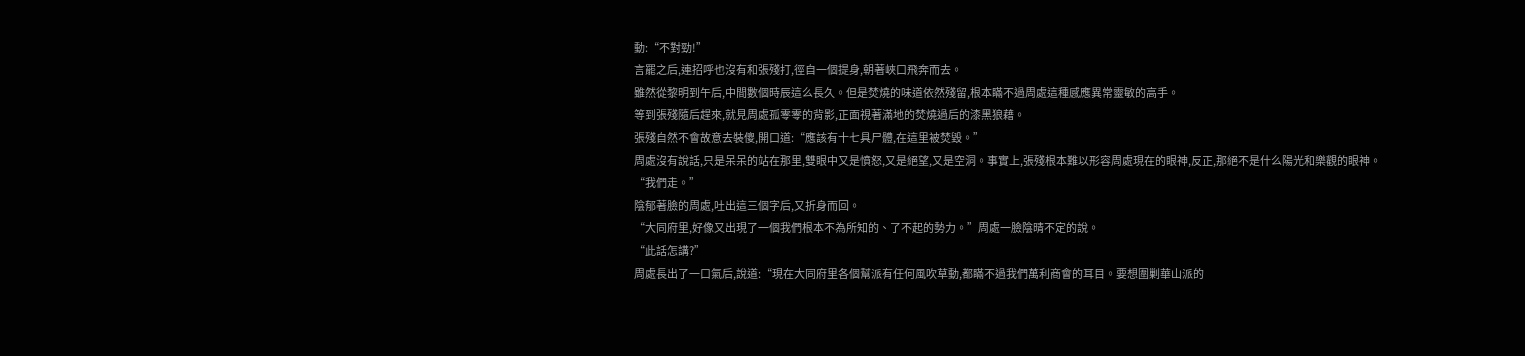動:“不對勁!”
言罷之后,連招呼也沒有和張殘打,徑自一個提身,朝著峽口飛奔而去。
雖然從黎明到午后,中間數個時辰這么長久。但是焚燒的味道依然殘留,根本瞞不過周處這種感應異常靈敏的高手。
等到張殘隨后趕來,就見周處孤零零的背影,正面視著滿地的焚燒過后的漆黑狼藉。
張殘自然不會故意去裝傻,開口道:“應該有十七具尸體,在這里被焚毀。”
周處沒有說話,只是呆呆的站在那里,雙眼中又是憤怒,又是絕望,又是空洞。事實上,張殘根本難以形容周處現在的眼神,反正,那絕不是什么陽光和樂觀的眼神。
“我們走。”
陰郁著臉的周處,吐出這三個字后,又折身而回。
“大同府里,好像又出現了一個我們根本不為所知的、了不起的勢力。”周處一臉陰晴不定的說。
“此話怎講?”
周處長出了一口氣后,說道:“現在大同府里各個幫派有任何風吹草動,都瞞不過我們萬利商會的耳目。要想圍剿華山派的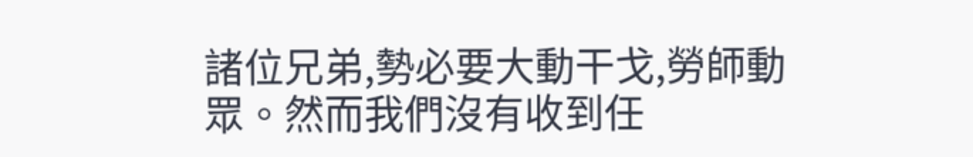諸位兄弟,勢必要大動干戈,勞師動眾。然而我們沒有收到任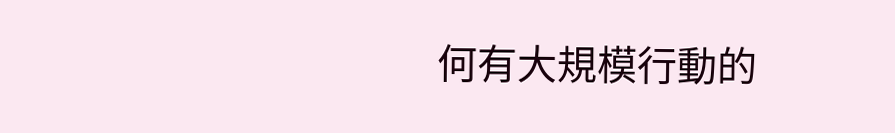何有大規模行動的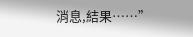消息,結果……”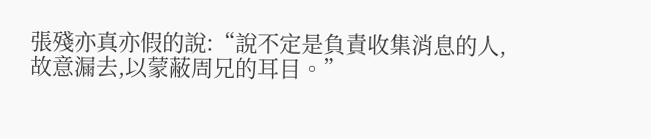張殘亦真亦假的說:“說不定是負責收集消息的人,故意漏去,以蒙蔽周兄的耳目。”